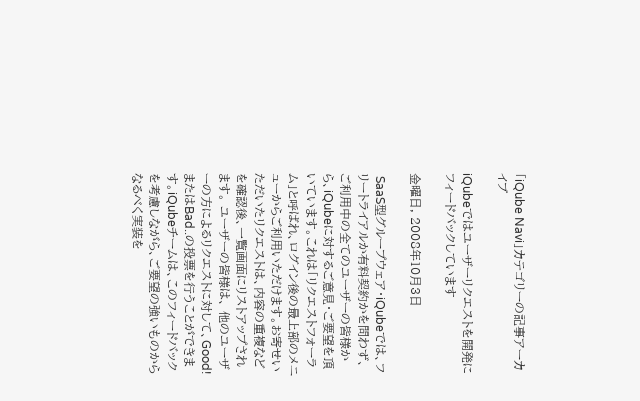「iQube Navi」カテゴリーの記事アーカイブ

iQubeではユーザーリクエストを開発にフィードバックしています

金曜日, 2008年10月3日

 SaaS型グループウェア・iQubeでは、フリートライアルか有料契約かを問わず、ご利用中の全てのユーザーの皆様から、iQubeに対するご意見・ご要望を頂いています。これは「リクエストフォーラム」と呼ばれ、ログイン後の最上部のメニューからご利用いただけます。お寄せいただいたリクエストは、内容の重複などを確認後、一覧画面にリストアップされます。 ユーザーの皆様は、 他のユーザーの方によるリクエストに対して、Good!またはBad..の投票を行うことができます。iQubeチームは、このフィードバックを考慮しながら、ご要望の強いものからなるべく実装を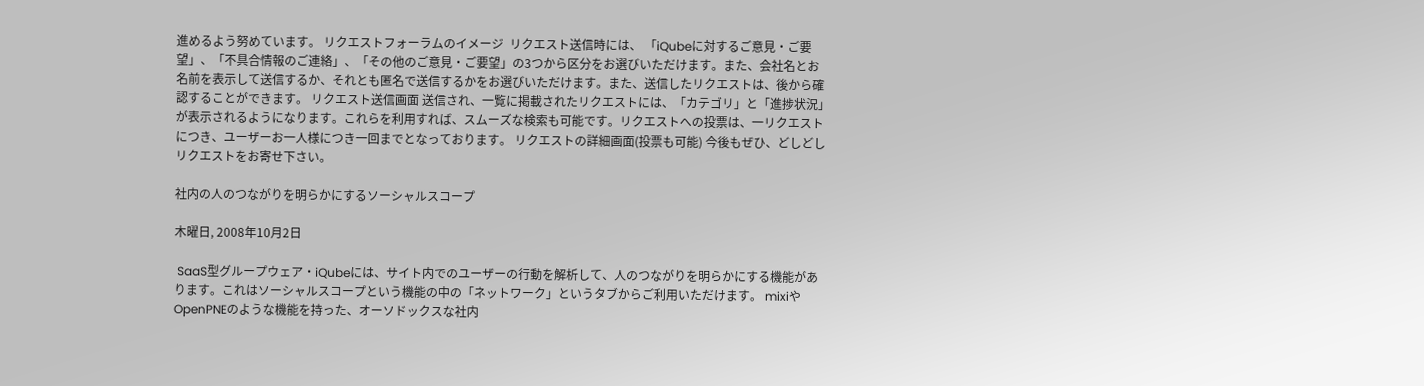進めるよう努めています。 リクエストフォーラムのイメージ  リクエスト送信時には、 「iQubeに対するご意見・ご要望」、「不具合情報のご連絡」、「その他のご意見・ご要望」の3つから区分をお選びいただけます。また、会社名とお名前を表示して送信するか、それとも匿名で送信するかをお選びいただけます。また、送信したリクエストは、後から確認することができます。 リクエスト送信画面 送信され、一覧に掲載されたリクエストには、「カテゴリ」と「進捗状況」が表示されるようになります。これらを利用すれば、スムーズな検索も可能です。リクエストへの投票は、一リクエストにつき、ユーザーお一人様につき一回までとなっております。 リクエストの詳細画面(投票も可能) 今後もぜひ、どしどしリクエストをお寄せ下さい。

社内の人のつながりを明らかにするソーシャルスコープ

木曜日, 2008年10月2日

 SaaS型グループウェア・iQubeには、サイト内でのユーザーの行動を解析して、人のつながりを明らかにする機能があります。これはソーシャルスコープという機能の中の「ネットワーク」というタブからご利用いただけます。 mixiやOpenPNEのような機能を持った、オーソドックスな社内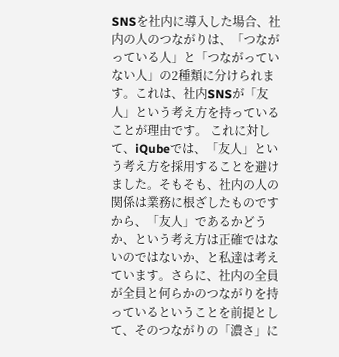SNSを社内に導入した場合、社内の人のつながりは、「つながっている人」と「つながっていない人」の2種類に分けられます。これは、社内SNSが「友人」という考え方を持っていることが理由です。 これに対して、iQubeでは、「友人」という考え方を採用することを避けました。そもそも、社内の人の関係は業務に根ざしたものですから、「友人」であるかどうか、という考え方は正確ではないのではないか、と私達は考えています。さらに、社内の全員が全員と何らかのつながりを持っているということを前提として、そのつながりの「濃さ」に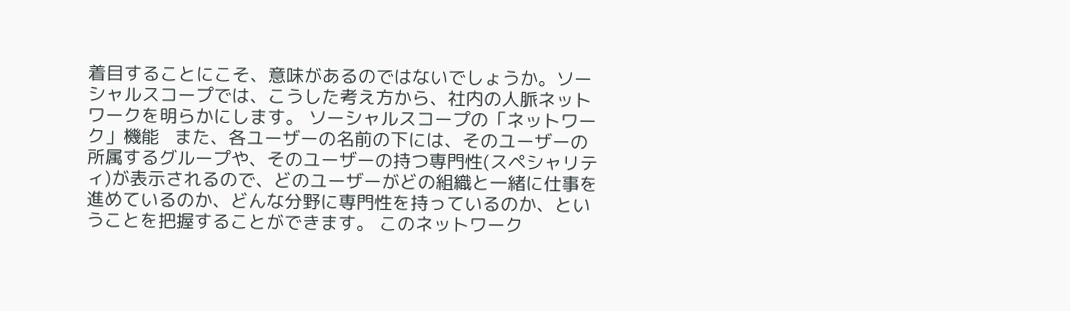着目することにこそ、意味があるのではないでしょうか。ソーシャルスコープでは、こうした考え方から、社内の人脈ネットワークを明らかにします。 ソーシャルスコープの「ネットワーク」機能   また、各ユーザーの名前の下には、そのユーザーの所属するグループや、そのユーザーの持つ専門性(スペシャリティ)が表示されるので、どのユーザーがどの組織と一緒に仕事を進めているのか、どんな分野に専門性を持っているのか、ということを把握することができます。 このネットワーク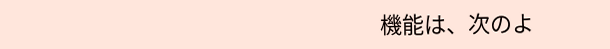機能は、次のよ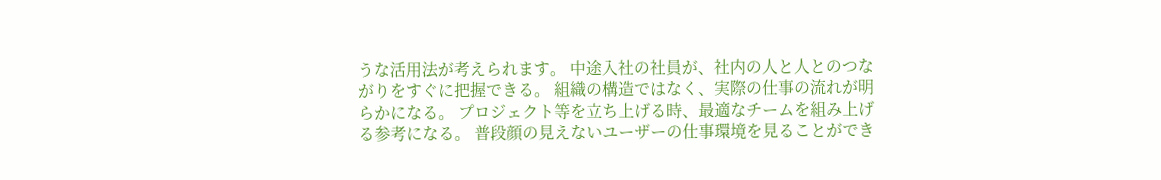うな活用法が考えられます。 中途入社の社員が、社内の人と人とのつながりをすぐに把握できる。 組織の構造ではなく、実際の仕事の流れが明らかになる。 プロジェクト等を立ち上げる時、最適なチームを組み上げる参考になる。 普段顔の見えないユーザーの仕事環境を見ることができ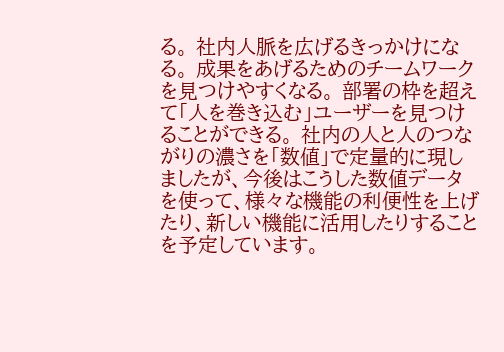る。 社内人脈を広げるきっかけになる。 成果をあげるためのチームワークを見つけやすくなる。 部署の枠を超えて「人を巻き込む」ユーザーを見つけることができる。 社内の人と人のつながりの濃さを「数値」で定量的に現しましたが、今後はこうした数値データを使って、様々な機能の利便性を上げたり、新しい機能に活用したりすることを予定しています。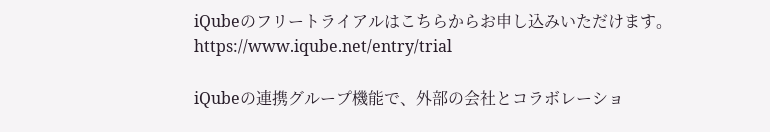iQubeのフリートライアルはこちらからお申し込みいただけます。 https://www.iqube.net/entry/trial

iQubeの連携グループ機能で、外部の会社とコラボレーショ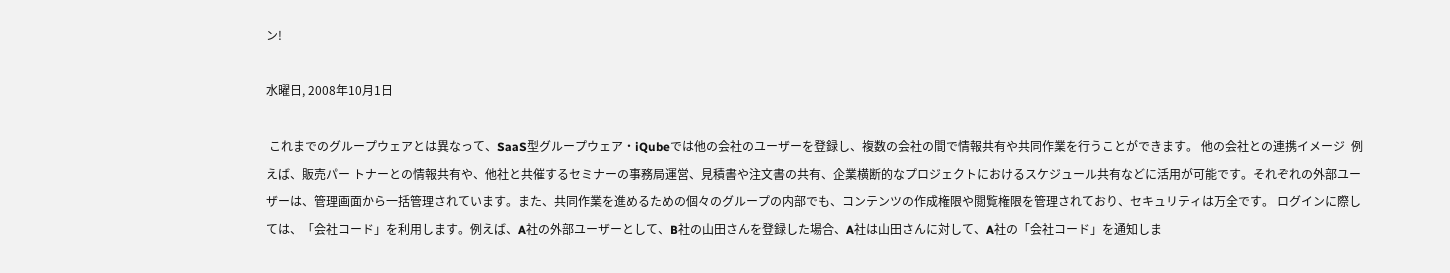ン!

水曜日, 2008年10月1日

 これまでのグループウェアとは異なって、SaaS型グループウェア・iQubeでは他の会社のユーザーを登録し、複数の会社の間で情報共有や共同作業を行うことができます。 他の会社との連携イメージ  例えば、販売パー トナーとの情報共有や、他社と共催するセミナーの事務局運営、見積書や注文書の共有、企業横断的なプロジェクトにおけるスケジュール共有などに活用が可能です。それぞれの外部ユーザーは、管理画面から一括管理されています。また、共同作業を進めるための個々のグループの内部でも、コンテンツの作成権限や閲覧権限を管理されており、セキュリティは万全です。 ログインに際しては、「会社コード」を利用します。例えば、A社の外部ユーザーとして、B社の山田さんを登録した場合、A社は山田さんに対して、A社の「会社コード」を通知しま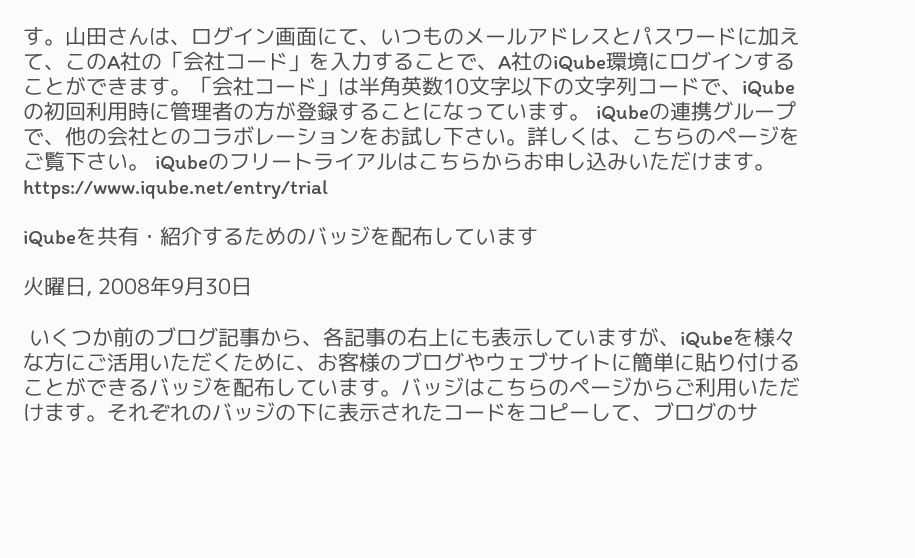す。山田さんは、ログイン画面にて、いつものメールアドレスとパスワードに加えて、このA社の「会社コード」を入力することで、A社のiQube環境にログインすることができます。「会社コード」は半角英数10文字以下の文字列コードで、iQubeの初回利用時に管理者の方が登録することになっています。 iQubeの連携グループで、他の会社とのコラボレーションをお試し下さい。詳しくは、こちらのページをご覧下さい。 iQubeのフリートライアルはこちらからお申し込みいただけます。 https://www.iqube.net/entry/trial

iQubeを共有・紹介するためのバッジを配布しています

火曜日, 2008年9月30日

 いくつか前のブログ記事から、各記事の右上にも表示していますが、iQubeを様々な方にご活用いただくために、お客様のブログやウェブサイトに簡単に貼り付けることができるバッジを配布しています。バッジはこちらのページからご利用いただけます。それぞれのバッジの下に表示されたコードをコピーして、ブログのサ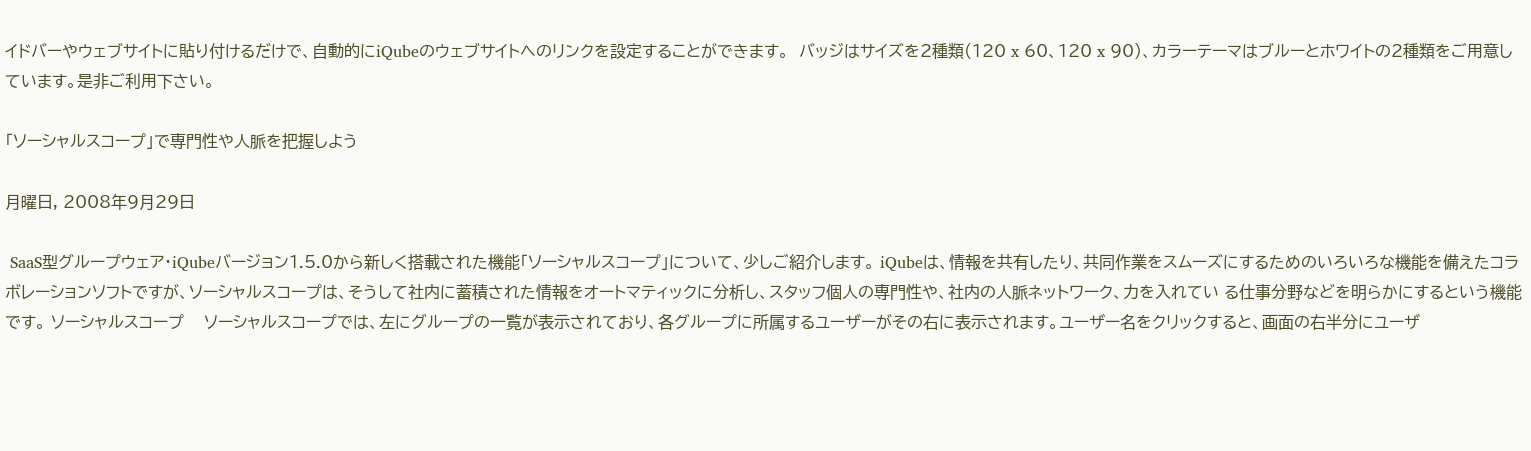イドバーやウェブサイトに貼り付けるだけで、自動的にiQubeのウェブサイトへのリンクを設定することができます。  バッジはサイズを2種類(120 x 60、120 x 90)、カラーテーマはブルーとホワイトの2種類をご用意しています。是非ご利用下さい。

「ソーシャルスコープ」で専門性や人脈を把握しよう

月曜日, 2008年9月29日

 SaaS型グループウェア・iQubeバージョン1.5.0から新しく搭載された機能「ソーシャルスコープ」について、少しご紹介します。 iQubeは、情報を共有したり、共同作業をスムーズにするためのいろいろな機能を備えたコラボレーションソフトですが、ソーシャルスコープは、そうして社内に蓄積された情報をオートマティックに分析し、スタッフ個人の専門性や、社内の人脈ネットワーク、力を入れてい る仕事分野などを明らかにするという機能です。 ソーシャルスコープ    ソーシャルスコープでは、左にグループの一覧が表示されており、各グループに所属するユーザーがその右に表示されます。ユーザー名をクリックすると、画面の右半分にユーザ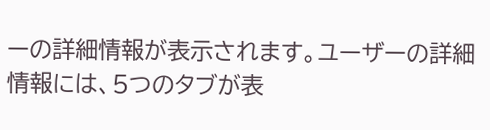ーの詳細情報が表示されます。ユーザーの詳細情報には、5つのタブが表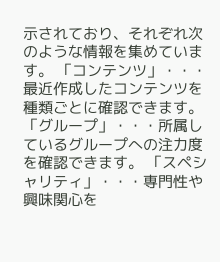示されており、それぞれ次のような情報を集めています。 「コンテンツ」・・・最近作成したコンテンツを種類ごとに確認できます。 「グループ」・・・所属しているグループへの注力度を確認できます。 「スペシャリティ」・・・専門性や興味関心を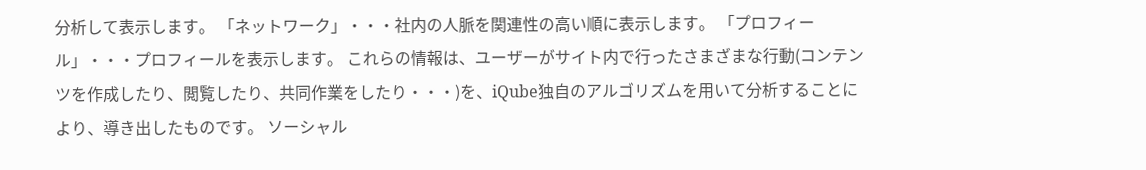分析して表示します。 「ネットワーク」・・・社内の人脈を関連性の高い順に表示します。 「プロフィール」・・・プロフィールを表示します。 これらの情報は、ユーザーがサイト内で行ったさまざまな行動(コンテンツを作成したり、閲覧したり、共同作業をしたり・・・)を、iQube独自のアルゴリズムを用いて分析することにより、導き出したものです。 ソーシャル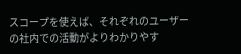スコープを使えば、それぞれのユーザーの社内での活動がよりわかりやす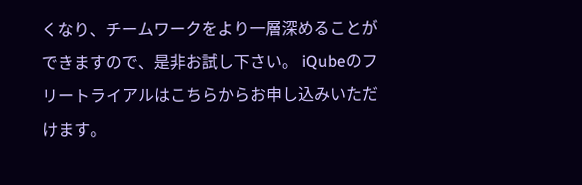くなり、チームワークをより一層深めることができますので、是非お試し下さい。 iQubeのフリートライアルはこちらからお申し込みいただけます。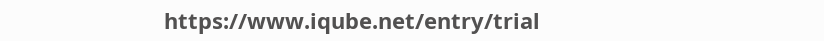https://www.iqube.net/entry/trial